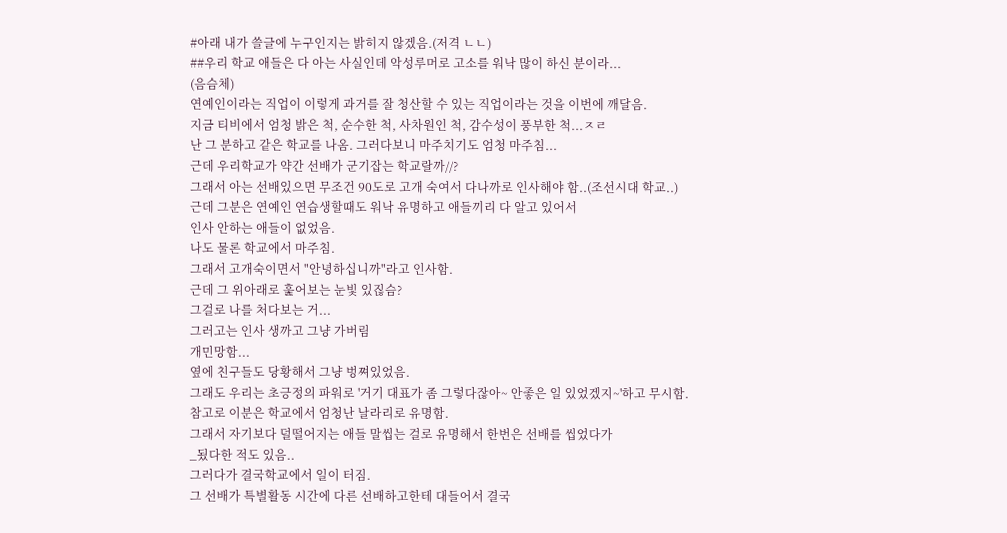#아래 내가 쓸글에 누구인지는 밝히지 않겠음.(저격 ㄴㄴ)
##우리 학교 애들은 다 아는 사실인데 악성루머로 고소를 워낙 많이 하신 분이라...
(음슴체)
연예인이라는 직업이 이렇게 과거를 잘 청산할 수 있는 직업이라는 것을 이번에 깨달음.
지금 티비에서 엄청 밝은 척, 순수한 척, 사차원인 척, 감수성이 풍부한 척...ㅈㄹ
난 그 분하고 같은 학교를 나옴. 그러다보니 마주치기도 엄청 마주침...
근데 우리학교가 약간 선배가 군기잡는 학교랄까//?
그래서 아는 선배있으면 무조건 90도로 고개 숙여서 다나까로 인사해야 함..(조선시대 학교..)
근데 그분은 연예인 연습생할때도 워낙 유명하고 애들끼리 다 알고 있어서
인사 안하는 애들이 없었음.
나도 물론 학교에서 마주침.
그래서 고개숙이면서 "안녕하십니까"라고 인사함.
근데 그 위아래로 훑어보는 눈빛 있짆슴?
그걸로 나를 처다보는 거...
그러고는 인사 생까고 그냥 가버림
개민망함...
옆에 친구들도 당황해서 그냥 벙쪄있었음.
그래도 우리는 초긍정의 파워로 '거기 대표가 좀 그렇다잖아~ 안좋은 일 있었겠지~'하고 무시함.
참고로 이분은 학교에서 엄청난 날라리로 유명함.
그래서 자기보다 덜떨어지는 애들 말씹는 걸로 유명해서 한번은 선배를 씹었다가
_됬다한 적도 있음..
그러다가 결국학교에서 일이 터짐.
그 선배가 특별활동 시간에 다른 선배하고한테 대들어서 결국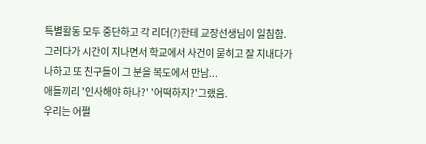특별활동 모두 중단하고 각 리더(?)한테 교장선생님이 일침함.
그러다가 시간이 지나면서 학교에서 사건이 묻히고 잘 지내다가
나하고 또 친구들이 그 분을 복도에서 만남...
애들끼리 '인사해야 하나?' '어떡하지?'그랬음.
우리는 어쩔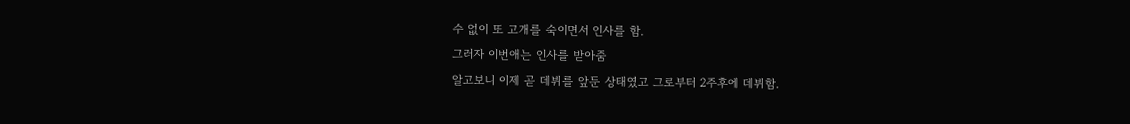수 없이 또 고개를 숙이면서 인사를 함.
그러자 이번애는 인사를 받아줌
알고보니 이제 곧 데뷔를 앞둔 상태였고 그로부터 2주후에 데뷔함.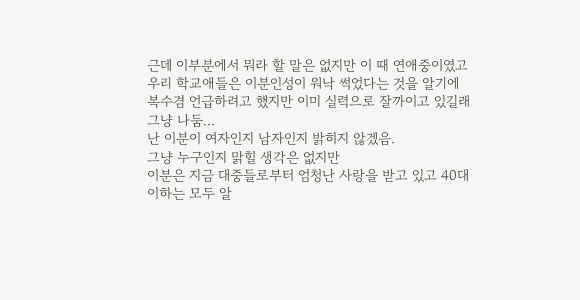근데 이부분에서 뭐라 할 말은 없지만 이 때 연애중이였고
우리 학교애들은 이분인성이 워낙 썩었다는 것을 알기에
복수겸 언급하려고 했지만 이미 실력으로 잘까이고 있길래
그냥 나둠...
난 이분이 여자인지 남자인지 밝히지 않겠음.
그냥 누구인지 맑힐 생각은 없지만
이분은 지금 대중들로부터 엄청난 사랑을 받고 있고 40대이하는 모두 알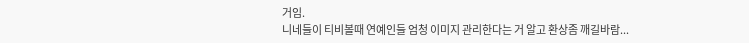거임.
니네들이 티비볼때 연예인들 엄청 이미지 관리한다는 거 알고 환상좀 깨길바람...